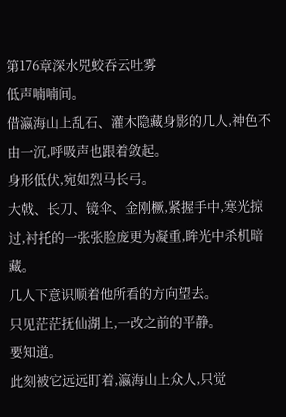第176章深水兕蛟吞云吐雾
低声喃喃间。
借瀛海山上乱石、灌木隐藏身影的几人,神色不由一沉,呼吸声也跟着敛起。
身形低伏,宛如烈马长弓。
大戟、长刀、镜伞、金刚橛,紧握手中,寒光掠过,衬托的一张张脸庞更为凝重,眸光中杀机暗藏。
几人下意识顺着他所看的方向望去。
只见茫茫抚仙湖上,一改之前的平静。
要知道。
此刻被它远远盯着,瀛海山上众人,只觉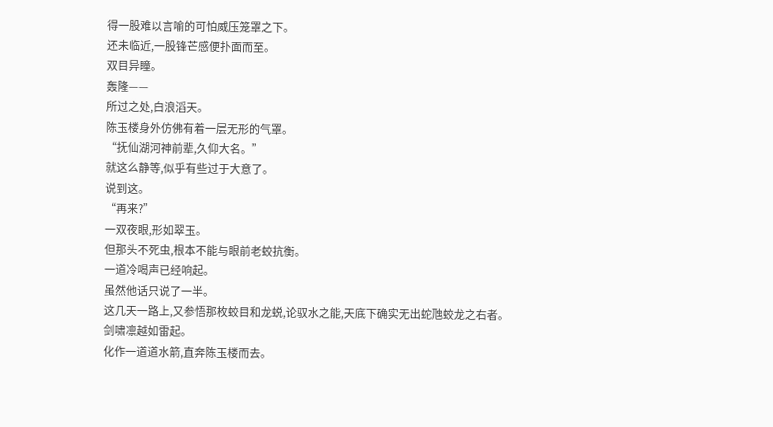得一股难以言喻的可怕威压笼罩之下。
还未临近,一股锋芒感便扑面而至。
双目异瞳。
轰隆——
所过之处,白浪滔天。
陈玉楼身外仿佛有着一层无形的气罩。
“抚仙湖河神前辈,久仰大名。”
就这么静等,似乎有些过于大意了。
说到这。
“再来?”
一双夜眼,形如翠玉。
但那头不死虫,根本不能与眼前老蛟抗衡。
一道冷喝声已经响起。
虽然他话只说了一半。
这几天一路上,又参悟那枚蛟目和龙蜕,论驭水之能,天底下确实无出蛇虺蛟龙之右者。
剑啸凛越如雷起。
化作一道道水箭,直奔陈玉楼而去。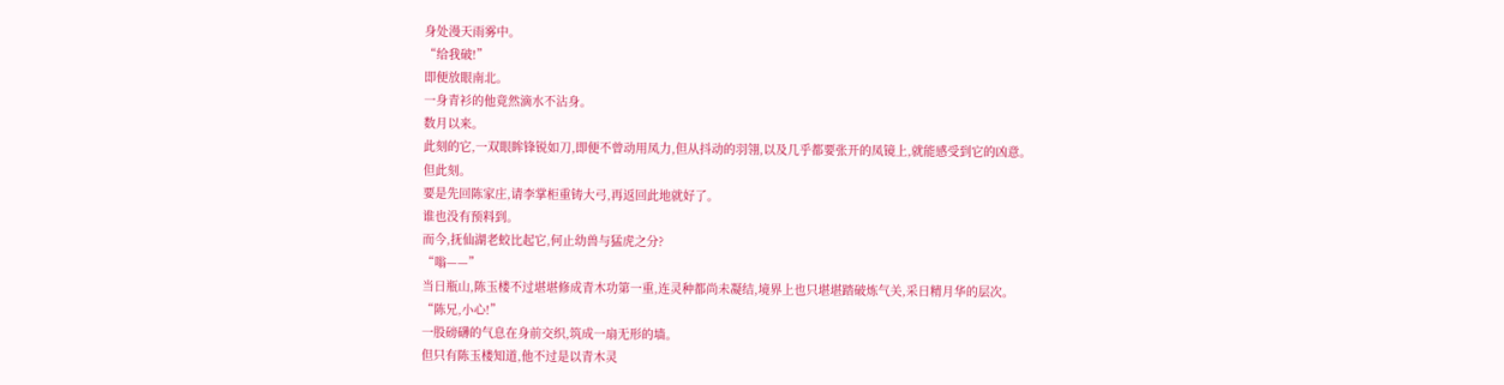身处漫天雨雾中。
“给我破!”
即便放眼南北。
一身青衫的他竟然滴水不沾身。
数月以来。
此刻的它,一双眼眸锋锐如刀,即便不曾动用凤力,但从抖动的羽翎,以及几乎都要张开的凤镜上,就能感受到它的凶意。
但此刻。
要是先回陈家庄,请李掌柜重铸大弓,再返回此地就好了。
谁也没有预料到。
而今,抚仙湖老蛟比起它,何止幼兽与猛虎之分?
“嗡——”
当日瓶山,陈玉楼不过堪堪修成青木功第一重,连灵种都尚未凝结,境界上也只堪堪踏破炼气关,采日精月华的层次。
“陈兄,小心!”
一股磅礴的气息在身前交织,筑成一扇无形的墙。
但只有陈玉楼知道,他不过是以青木灵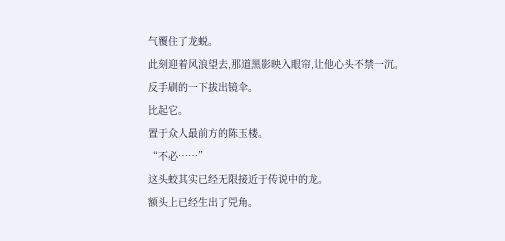气覆住了龙蜕。
此刻迎着风浪望去,那道黑影映入眼帘,让他心头不禁一沉。
反手刷的一下拔出镜伞。
比起它。
置于众人最前方的陈玉楼。
“不必……”
这头蛟其实已经无限接近于传说中的龙。
额头上已经生出了兕角。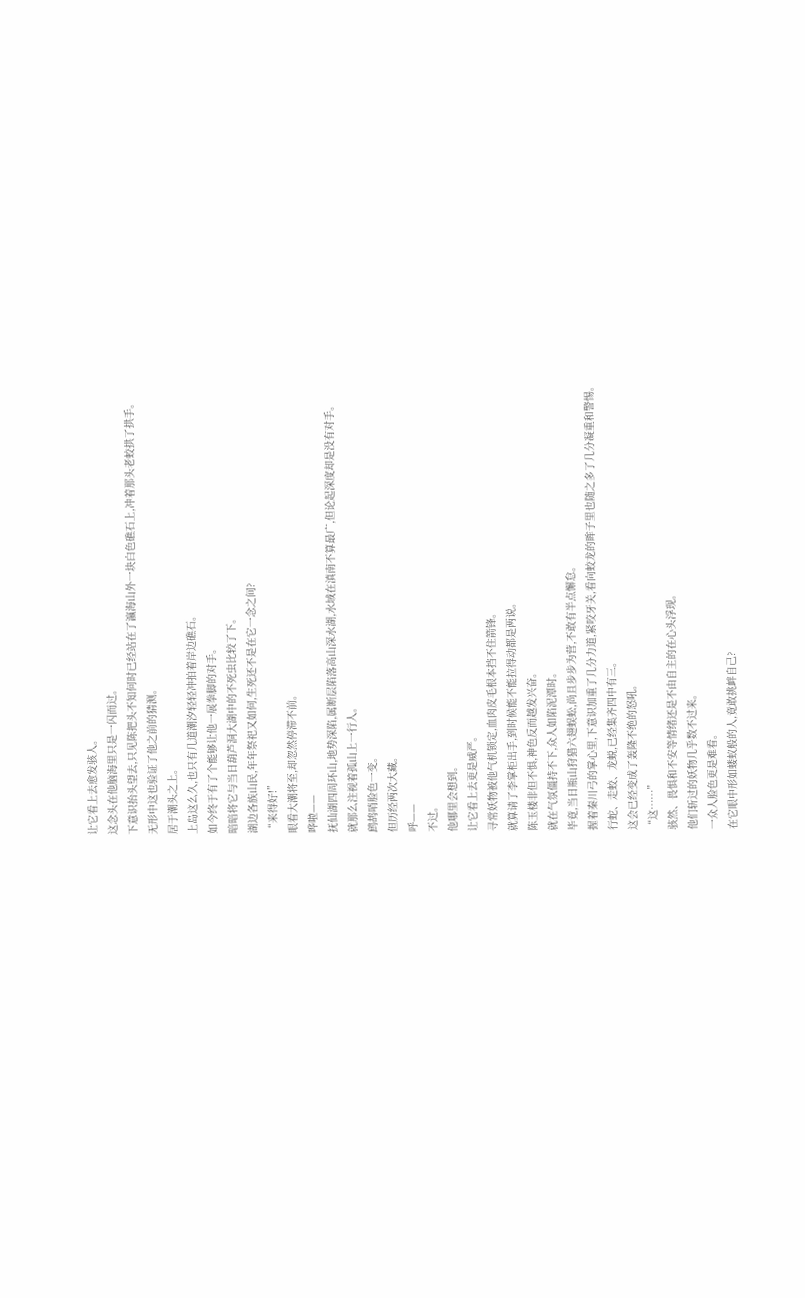让它看上去愈发骇人。
这念头在他脑海里只是一闪而过。
下意识抬头望去,只见陈把头不知何时已经站在了瀛海山外一块白色礁石上,冲着那头老蛟拱了拱手。
无形中这也验证了他之前的猜测。
居于潮头之上。
上岛这么久,也只有几道潮汐轻轻冲拍着岸边礁石。
如今终于有了个能够让他一展拳脚的对手。
暗暗将它与当日葫芦洞大湖中的不死虫比较了下。
湖边各族山民,年年祭祀又如何,生死还不是在它一念之间?
“来得好!”
眼看大潮将至,却忽然停滞不前。
哗啦——
抚仙湖四周环山,地势深陷,属断层陷落高山深水湖,水域在滇南不算最广,但论起深度却是没有对手。
就那么注视着孤山上一行人。
鹧鸪哨脸色一变。
但历经两次大藏。
呼——
不过。
他哪里会想到。
让它看上去更是威严。
寻常妖物被他气机锁定,血肉皮毛根本挡不住箭锋。
就算请了李掌柜出手,到时候能不能拉得动都是两说。
陈玉楼非但不惧,神色反而越发兴奋。
就在气氛僵持不下,众人如陷泥潭时。
毕竟,当日瓶山狩猎六翅蜈蚣,尚且步步为营,不敢有半点懈怠。
握着秦川弓的掌心里,下意识加重了几分力道,紧咬牙关,看向蛟龙的眸子里也随之多了几分凝重和警惕。
行蛇、走蛟、龙蜕,已经集齐四中有三。
这会已经变成了轰隆不绝的怒吼。
“这……”
骇然、畏惧和不安等情绪还是不由自主的在心头浮现。
他们斩过的妖物几乎数不过来。
一众人脸色更是难看。
在它眼中形如蝼蚁般的人,竟敢挑衅自己?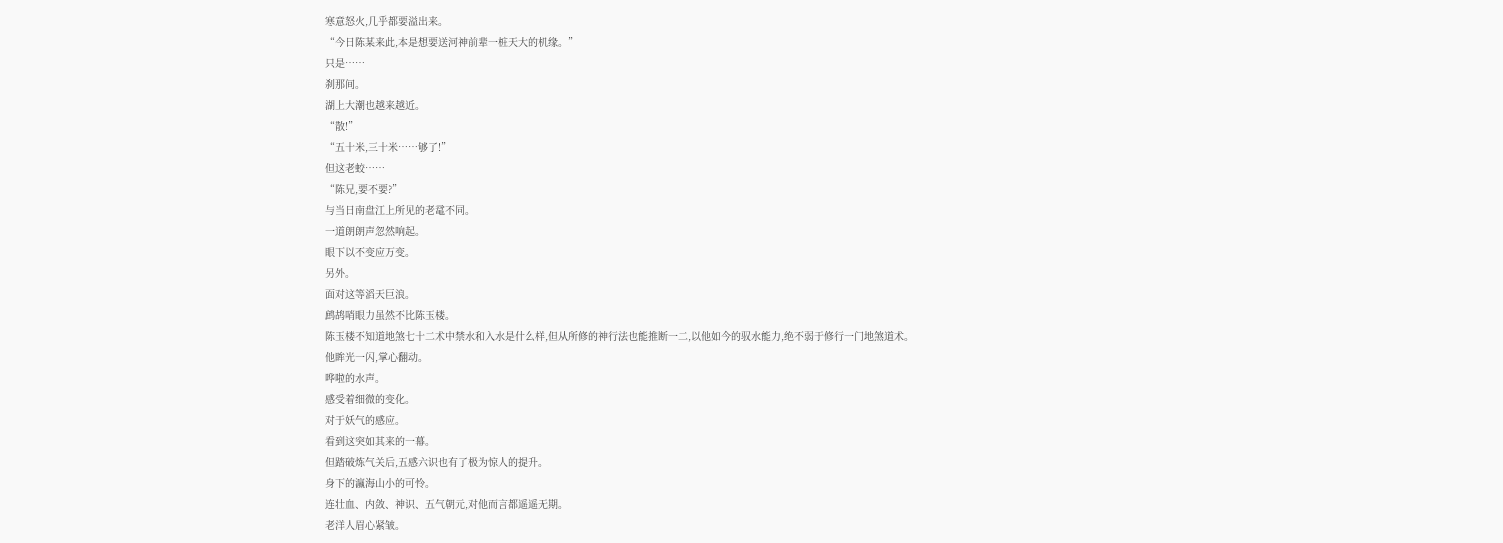寒意怒火,几乎都要溢出来。
“今日陈某来此,本是想要送河神前辈一桩天大的机缘。”
只是……
刹那间。
湖上大潮也越来越近。
“散!”
“五十米,三十米……够了!”
但这老蛟……
“陈兄,要不要?”
与当日南盘江上所见的老鼋不同。
一道朗朗声忽然响起。
眼下以不变应万变。
另外。
面对这等滔天巨浪。
鹧鸪哨眼力虽然不比陈玉楼。
陈玉楼不知道地煞七十二术中禁水和入水是什么样,但从所修的神行法也能推断一二,以他如今的驭水能力,绝不弱于修行一门地煞道术。
他眸光一闪,掌心翻动。
哗啦的水声。
感受着细微的变化。
对于妖气的感应。
看到这突如其来的一幕。
但踏破炼气关后,五感六识也有了极为惊人的提升。
身下的瀛海山小的可怜。
连壮血、内敛、神识、五气朝元,对他而言都遥遥无期。
老洋人眉心紧皱。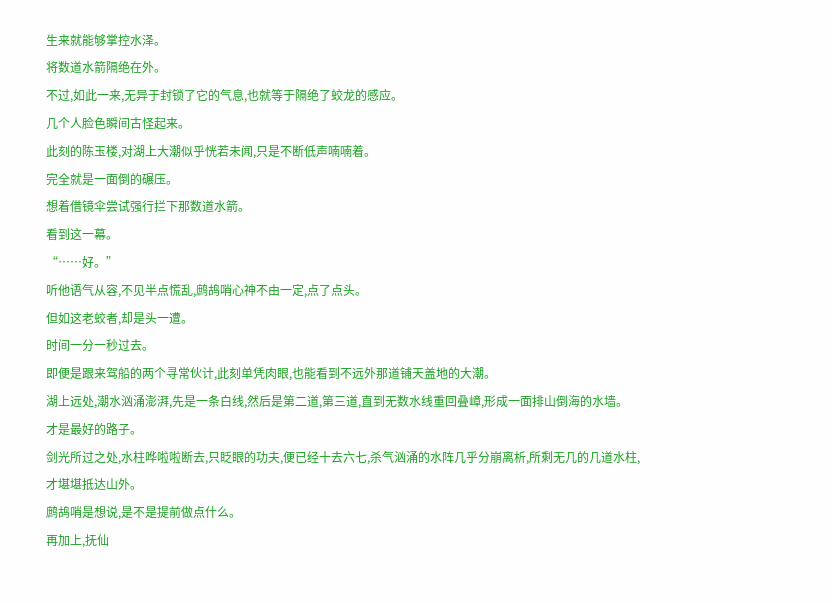生来就能够掌控水泽。
将数道水箭隔绝在外。
不过,如此一来,无异于封锁了它的气息,也就等于隔绝了蛟龙的感应。
几个人脸色瞬间古怪起来。
此刻的陈玉楼,对湖上大潮似乎恍若未闻,只是不断低声喃喃着。
完全就是一面倒的碾压。
想着借镜伞尝试强行拦下那数道水箭。
看到这一幕。
“……好。”
听他语气从容,不见半点慌乱,鹧鸪哨心神不由一定,点了点头。
但如这老蛟者,却是头一遭。
时间一分一秒过去。
即便是跟来驾船的两个寻常伙计,此刻单凭肉眼,也能看到不远外那道铺天盖地的大潮。
湖上远处,潮水汹涌澎湃,先是一条白线,然后是第二道,第三道,直到无数水线重回叠嶂,形成一面排山倒海的水墙。
才是最好的路子。
剑光所过之处,水柱哗啦啦断去,只眨眼的功夫,便已经十去六七,杀气汹涌的水阵几乎分崩离析,所剩无几的几道水柱,才堪堪抵达山外。
鹧鸪哨是想说,是不是提前做点什么。
再加上,抚仙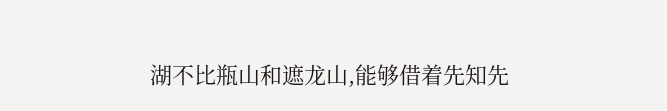湖不比瓶山和遮龙山,能够借着先知先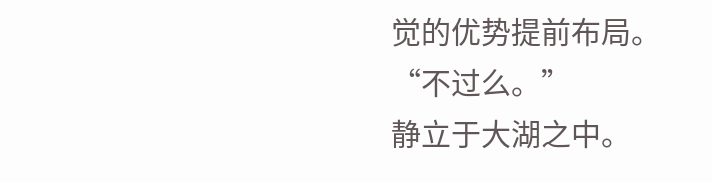觉的优势提前布局。
“不过么。”
静立于大湖之中。